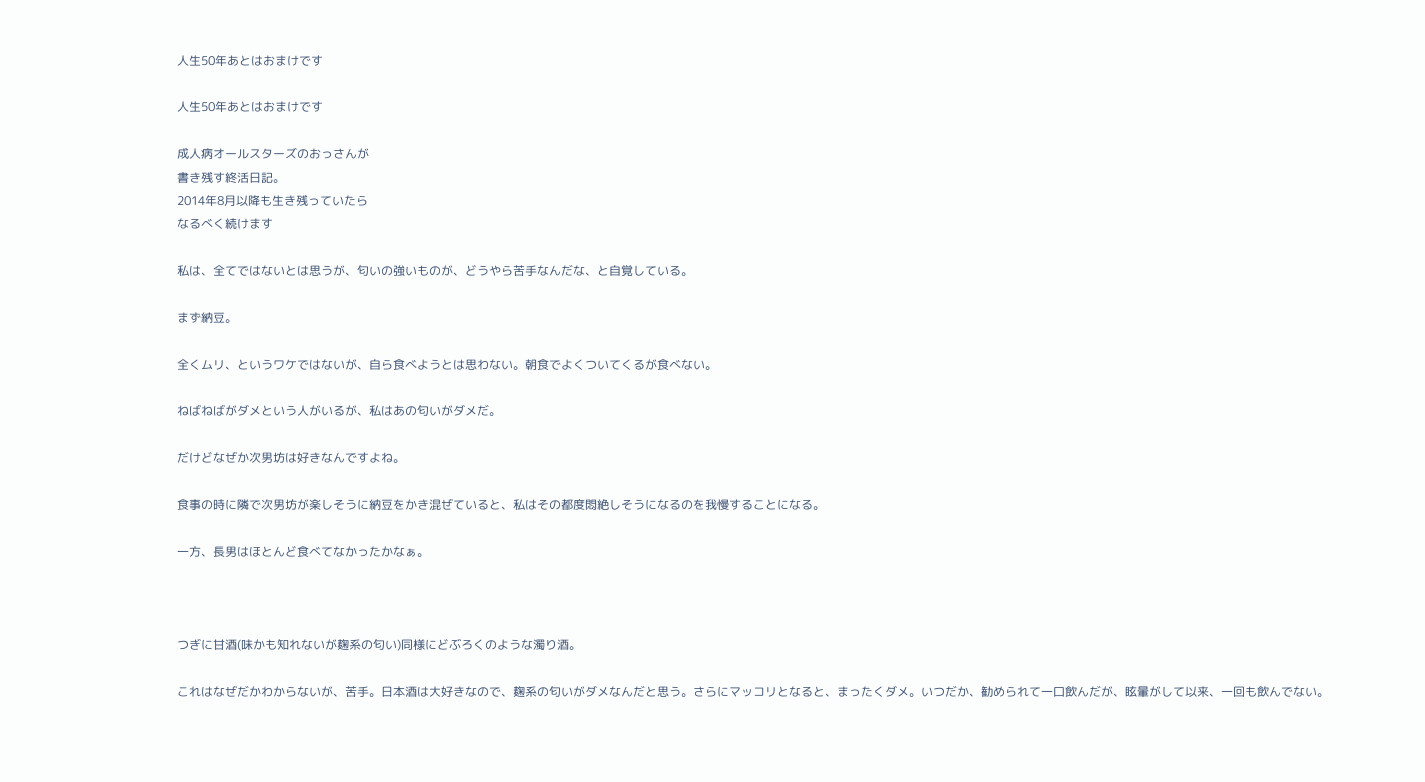人生50年あとはおまけです

人生50年あとはおまけです

成人病オールスターズのおっさんが
書き残す終活日記。
2014年8月以降も生き残っていたら
なるべく続けます

私は、全てではないとは思うが、匂いの強いものが、どうやら苦手なんだな、と自覚している。

まず納豆。

全くムリ、というワケではないが、自ら食べようとは思わない。朝食でよくついてくるが食べない。

ねばねばがダメという人がいるが、私はあの匂いがダメだ。

だけどなぜか次男坊は好きなんですよね。

食事の時に隣で次男坊が楽しそうに納豆をかき混ぜていると、私はその都度悶絶しそうになるのを我慢することになる。

一方、長男はほとんど食べてなかったかなぁ。



つぎに甘酒(味かも知れないが麹系の匂い)同様にどぶろくのような濁り酒。

これはなぜだかわからないが、苦手。日本酒は大好きなので、麹系の匂いがダメなんだと思う。さらにマッコリとなると、まったくダメ。いつだか、勧められて一口飲んだが、眩暈がして以来、一回も飲んでない。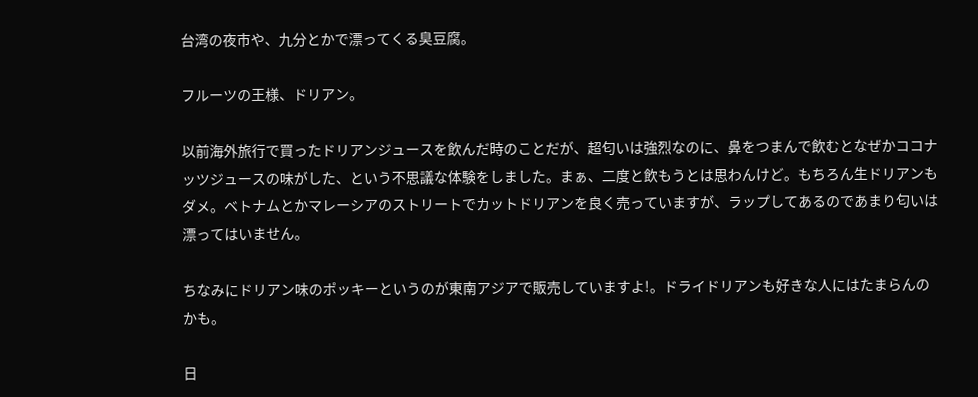台湾の夜市や、九分とかで漂ってくる臭豆腐。

フルーツの王様、ドリアン。

以前海外旅行で買ったドリアンジュースを飲んだ時のことだが、超匂いは強烈なのに、鼻をつまんで飲むとなぜかココナッツジュースの味がした、という不思議な体験をしました。まぁ、二度と飲もうとは思わんけど。もちろん生ドリアンもダメ。ベトナムとかマレーシアのストリートでカットドリアンを良く売っていますが、ラップしてあるのであまり匂いは漂ってはいません。

ちなみにドリアン味のポッキーというのが東南アジアで販売していますよ!。ドライドリアンも好きな人にはたまらんのかも。

日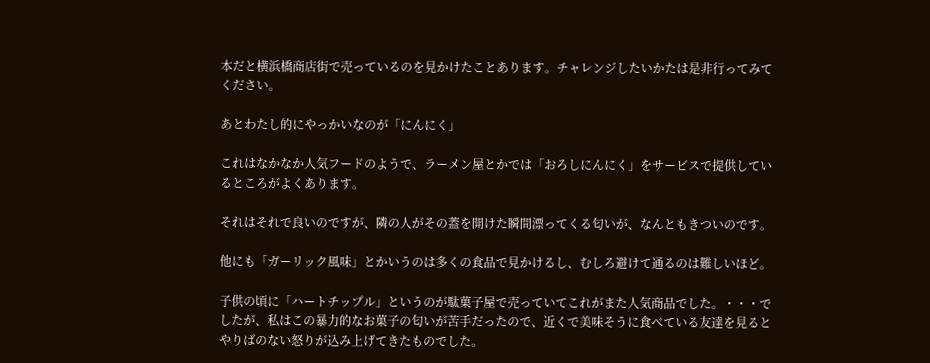本だと横浜橋商店街で売っているのを見かけたことあります。チャレンジしたいかたは是非行ってみてください。

あとわたし的にやっかいなのが「にんにく」

これはなかなか人気フードのようで、ラーメン屋とかでは「おろしにんにく」をサービスで提供しているところがよくあります。

それはそれで良いのですが、隣の人がその蓋を開けた瞬間漂ってくる匂いが、なんともきついのです。

他にも「ガーリック風味」とかいうのは多くの食品で見かけるし、むしろ避けて通るのは難しいほど。

子供の頃に「ハートチップル」というのが駄菓子屋で売っていてこれがまた人気商品でした。・・・でしたが、私はこの暴力的なお菓子の匂いが苦手だったので、近くで美味そうに食べている友達を見るとやりばのない怒りが込み上げてきたものでした。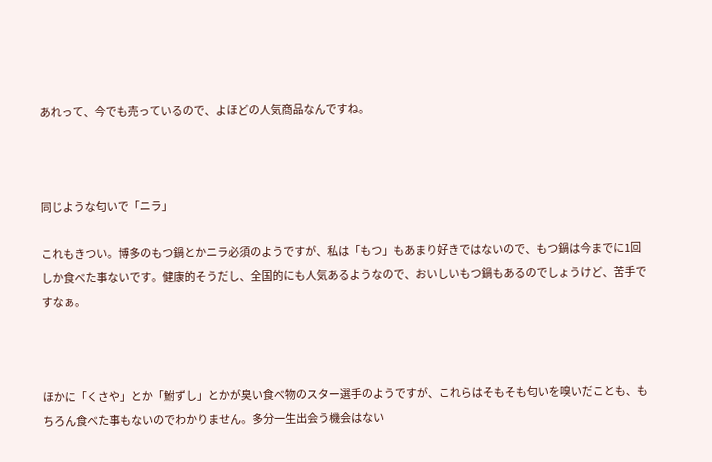あれって、今でも売っているので、よほどの人気商品なんですね。



同じような匂いで「ニラ」

これもきつい。博多のもつ鍋とかニラ必須のようですが、私は「もつ」もあまり好きではないので、もつ鍋は今までに1回しか食べた事ないです。健康的そうだし、全国的にも人気あるようなので、おいしいもつ鍋もあるのでしょうけど、苦手ですなぁ。



ほかに「くさや」とか「鮒ずし」とかが臭い食べ物のスター選手のようですが、これらはそもそも匂いを嗅いだことも、もちろん食べた事もないのでわかりません。多分一生出会う機会はない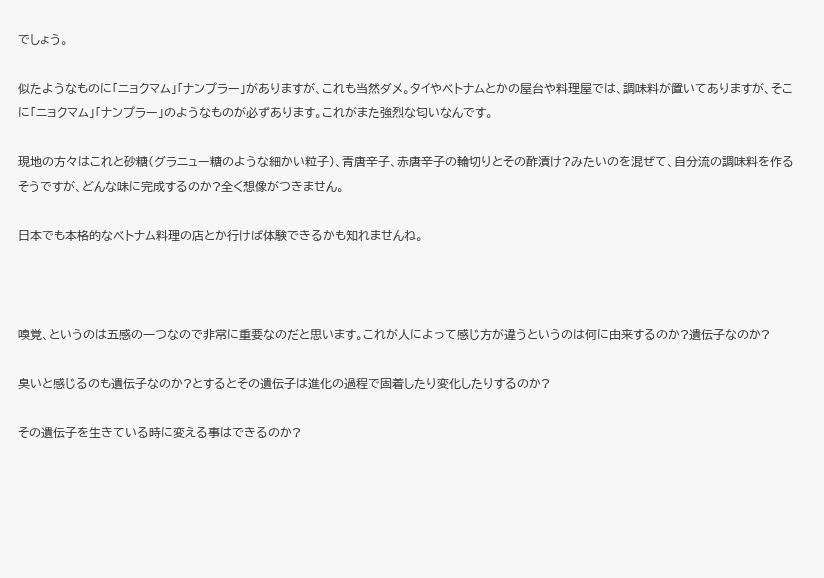でしょう。

似たようなものに「ニョクマム」「ナンプラー」がありますが、これも当然ダメ。タイやベトナムとかの屋台や料理屋では、調味料が置いてありますが、そこに「ニョクマム」「ナンプラー」のようなものが必ずあります。これがまた強烈な匂いなんです。

現地の方々はこれと砂糖(グラニュー糖のような細かい粒子)、青唐辛子、赤唐辛子の輪切りとその酢漬け?みたいのを混ぜて、自分流の調味料を作るそうですが、どんな味に完成するのか?全く想像がつきません。

日本でも本格的なベトナム料理の店とか行けば体験できるかも知れませんね。



嗅覚、というのは五感の一つなので非常に重要なのだと思います。これが人によって感じ方が違うというのは何に由来するのか?遺伝子なのか?

臭いと感じるのも遺伝子なのか?とするとその遺伝子は進化の過程で固着したり変化したりするのか?

その遺伝子を生きている時に変える事はできるのか?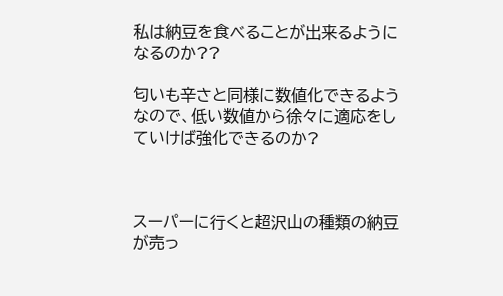私は納豆を食べることが出来るようになるのか??

匂いも辛さと同様に数値化できるようなので、低い数値から徐々に適応をしていけば強化できるのか?



スーパーに行くと超沢山の種類の納豆が売っ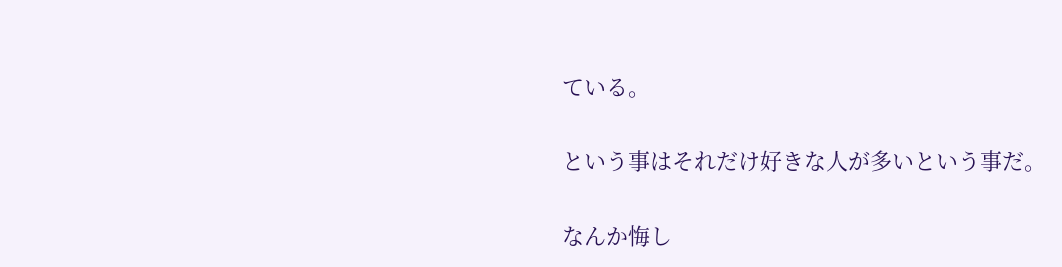ている。

という事はそれだけ好きな人が多いという事だ。

なんか悔し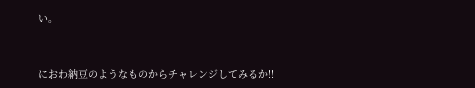い。



におわ納豆のようなものからチャレンジしてみるか!!